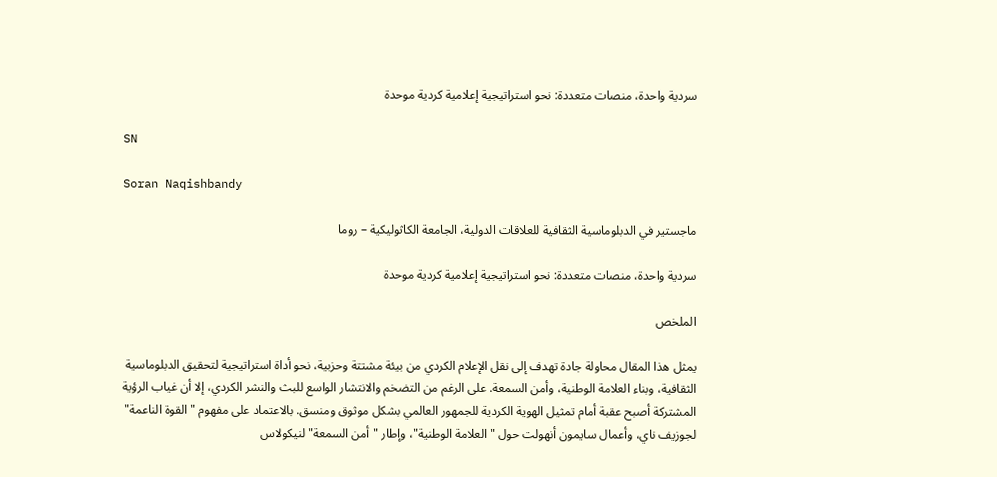سردية واحدة، منصات متعددة: نحو استراتيجية إعلامية كردية موحدة

SN

Soran Naqishbandy

ماجستير في الدبلوماسية الثقافية للعلاقات الدولية، الجامعة الكاثوليكية – روما

سردية واحدة، منصات متعددة: نحو استراتيجية إعلامية كردية موحدة

الملخص

يمثل هذا المقال محاولة جادة تهدف إلى نقل الإعلام الكردي من بيئة مشتتة وحزبية، نحو أداة استراتيجية لتحقيق الدبلوماسية الثقافية، وبناء العلامة الوطنية، وأمن السمعة. على الرغم من التضخم والانتشار الواسع للبث والنشر الكردي، إلا أن غياب الرؤية المشتركة أصبح عقبة أمام تمثيل الهوية الكردية للجمهور العالمي بشكل موثوق ومنسق. بالاعتماد على مفهوم "القوة الناعمة" لجوزيف ناي، وأعمال سايمون أنهولت حول "العلامة الوطنية"، وإطار "أمن السمعة" لنيكولاس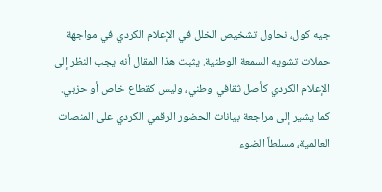جيه كول، نحاول تشخيص الخلل في الإعلام الكردي في مواجهة حملات تشويه السمعة الوطنية. يثبت هذا المقال أنه يجب النظر إلى الإعلام الكردي كأصل ثقافي وطني، وليس كقطاع خاص أو حزبي. كما يشير إلى مراجعة بيانات الحضور الرقمي الكردي على المنصات العالمية، مسلطاً الضوء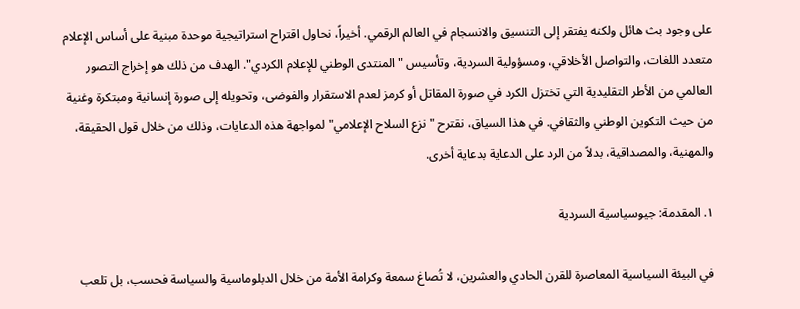على وجود بث هائل ولكنه يفتقر إلى التنسيق والانسجام في العالم الرقمي. أخيراً، نحاول اقتراح استراتيجية موحدة مبنية على أساس الإعلام متعدد اللغات، والتواصل الأخلاقي، ومسؤولية السردية، وتأسيس "المنتدى الوطني للإعلام الكردي". الهدف من ذلك هو إخراج التصور العالمي من الأطر التقليدية التي تختزل الكرد في صورة المقاتل أو كرمز لعدم الاستقرار والفوضى، وتحويله إلى صورة إنسانية ومبتكرة وغنية من حيث التكوين الوطني والثقافي. في هذا السياق، نقترح "نزع السلاح الإعلامي" لمواجهة هذه الدعايات، وذلك من خلال قول الحقيقة، والمهنية، والمصداقية، بدلاً من الرد على الدعاية بدعاية أخرى.

١. المقدمة: جيوسياسية السردية

في البيئة السياسية المعاصرة للقرن الحادي والعشرين، لا تُصاغ سمعة وكرامة الأمة من خلال الدبلوماسية والسياسة فحسب، بل تلعب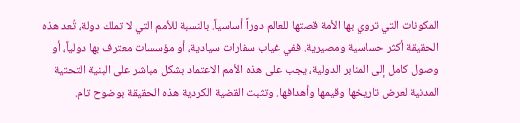المكونات التي تروي بها الأمة قصتها للعالم دوراً أساسياً. بالنسبة للأمم التي لا تملك دولة، تُعد هذه الحقيقة أكثر حساسية ومصيرية. ففي غياب سفارات سيادية، أو مؤسسات معترف بها دولياً، أو وصول كامل إلى المنابر الدولية، يجب على هذه الأمم الاعتماد بشكل مباشر على البنية التحتية المدنية لعرض تاريخها وقيمها وأهدافها. وتثبت القضية الكردية هذه الحقيقة بوضوح تام.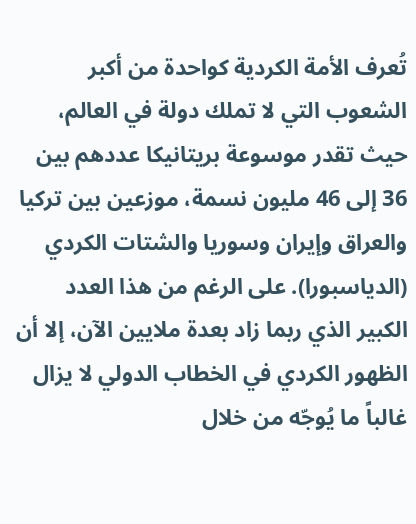تُعرف الأمة الكردية كواحدة من أكبر الشعوب التي لا تملك دولة في العالم، حيث تقدر موسوعة بريتانيكا عددهم بين 36 إلى 46 مليون نسمة، موزعين بين تركيا والعراق وإيران وسوريا والشتات الكردي (الدياسبورا). على الرغم من هذا العدد الكبير الذي ربما زاد بعدة ملايين الآن، إلا أن الظهور الكردي في الخطاب الدولي لا يزال غالباً ما يُوجّه من خلال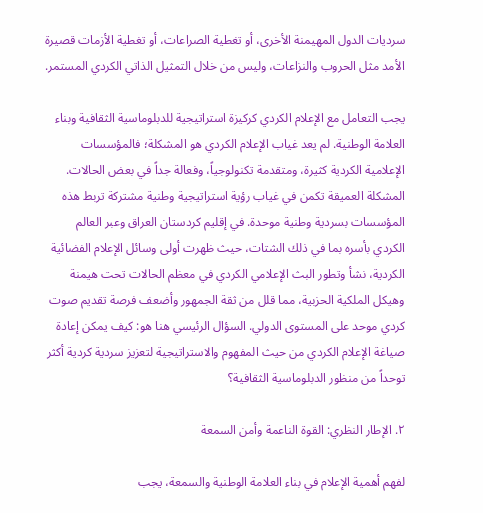سرديات الدول المهيمنة الأخرى، أو تغطية الصراعات، أو تغطية الأزمات قصيرة الأمد مثل الحروب والنزاعات، وليس من خلال التمثيل الذاتي الكردي المستمر.

يجب التعامل مع الإعلام الكردي كركيزة استراتيجية للدبلوماسية الثقافية وبناء العلامة الوطنية. لم يعد غياب الإعلام الكردي هو المشكلة؛ فالمؤسسات الإعلامية الكردية كثيرة، ومتقدمة تكنولوجياً، وفعالة جداً في بعض الحالات. المشكلة العميقة تكمن في غياب رؤية استراتيجية وطنية مشتركة تربط هذه المؤسسات بسردية وطنية موحدة. في إقليم كردستان العراق وعبر العالم الكردي بأسره بما في ذلك الشتات، حيث ظهرت أولى وسائل الإعلام الفضائية الكردية، نشأ وتطور البث الإعلامي الكردي في معظم الحالات تحت هيمنة وهيكل الملكية الحزبية، مما قلل من ثقة الجمهور وأضعف فرصة تقديم صوت كردي موحد على المستوى الدولي. السؤال الرئيسي هنا هو: كيف يمكن إعادة صياغة الإعلام الكردي من حيث المفهوم والاستراتيجية لتعزيز سردية كردية أكثر توحداً من منظور الدبلوماسية الثقافية؟

٢. الإطار النظري: القوة الناعمة وأمن السمعة

لفهم أهمية الإعلام في بناء العلامة الوطنية والسمعة، يجب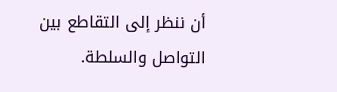أن ننظر إلى التقاطع بين التواصل والسلطة.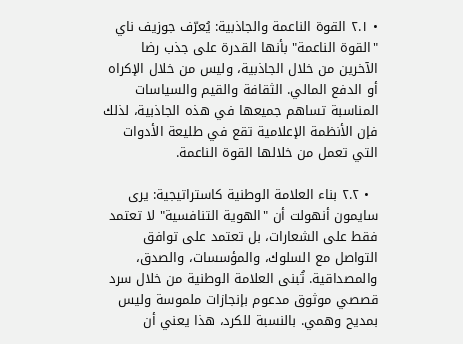• ٢.١ القوة الناعمة والجاذبية: يُعرّف جوزيف ناي "القوة الناعمة" بأنها القدرة على جذب رضا الآخرين من خلال الجاذبية، وليس من خلال الإكراه أو الدفع المالي. الثقافة والقيم والسياسات المناسبة تساهم جميعها في هذه الجاذبية، لذلك فإن الأنظمة الإعلامية تقع في طليعة الأدوات التي تعمل من خلالها القوة الناعمة.

  • ٢.٢ بناء العلامة الوطنية كاستراتيجية: يرى سايمون أنهولت أن "الهوية التنافسية" لا تعتمد فقط على الشعارات، بل تعتمد على توافق التواصل مع السلوك، والمؤسسات، والصدق، والمصداقية. تُبنى العلامة الوطنية من خلال سرد قصصي موثوق مدعوم بإنجازات ملموسة وليس بمديح وهمي. بالنسبة للكرد، هذا يعني أن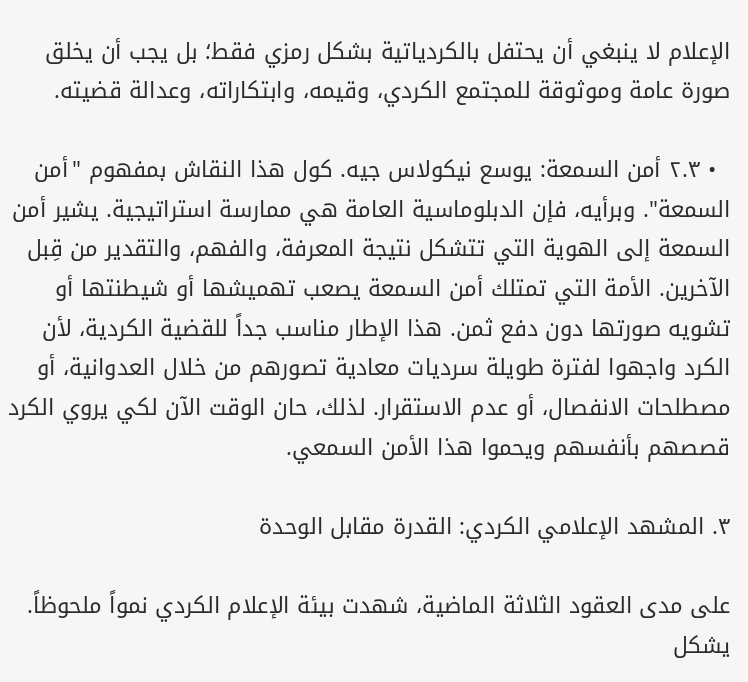الإعلام لا ينبغي أن يحتفل بالكردياتية بشكل رمزي فقط؛ بل يجب أن يخلق صورة عامة وموثوقة للمجتمع الكردي، وقيمه، وابتكاراته، وعدالة قضيته.

  • ٢.٣ أمن السمعة: يوسع نيكولاس جيه. كول هذا النقاش بمفهوم "أمن السمعة". وبرأيه، فإن الدبلوماسية العامة هي ممارسة استراتيجية. يشير أمن السمعة إلى الهوية التي تتشكل نتيجة المعرفة، والفهم، والتقدير من قِبل الآخرين. الأمة التي تمتلك أمن السمعة يصعب تهميشها أو شيطنتها أو تشويه صورتها دون دفع ثمن. هذا الإطار مناسب جداً للقضية الكردية، لأن الكرد واجهوا لفترة طويلة سرديات معادية تصورهم من خلال العدوانية، أو مصطلحات الانفصال، أو عدم الاستقرار. لذلك، حان الوقت الآن لكي يروي الكرد قصصهم بأنفسهم ويحموا هذا الأمن السمعي.

٣. المشهد الإعلامي الكردي: القدرة مقابل الوحدة

على مدى العقود الثلاثة الماضية، شهدت بيئة الإعلام الكردي نمواً ملحوظاً. يشكل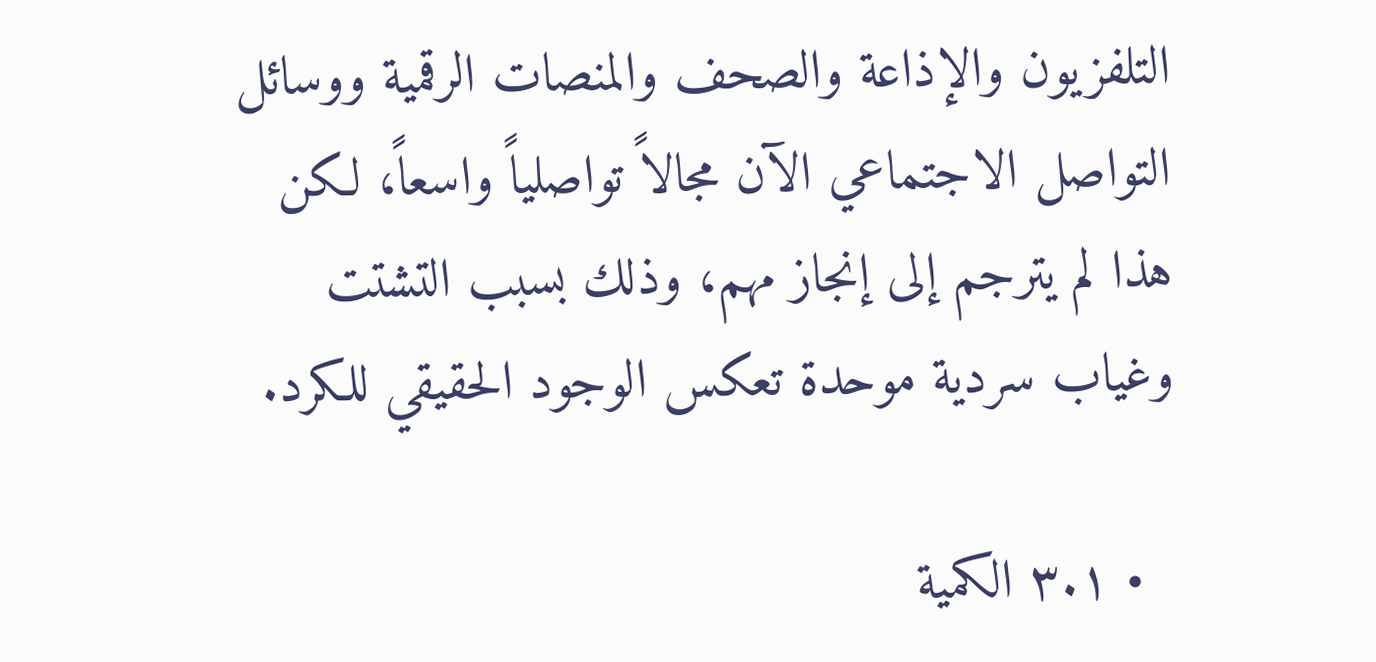التلفزيون والإذاعة والصحف والمنصات الرقمية ووسائل التواصل الاجتماعي الآن مجالاً تواصلياً واسعاً، لكن هذا لم يترجم إلى إنجاز مهم، وذلك بسبب التشتت وغياب سردية موحدة تعكس الوجود الحقيقي للكرد.

  • ٣.١ الكمية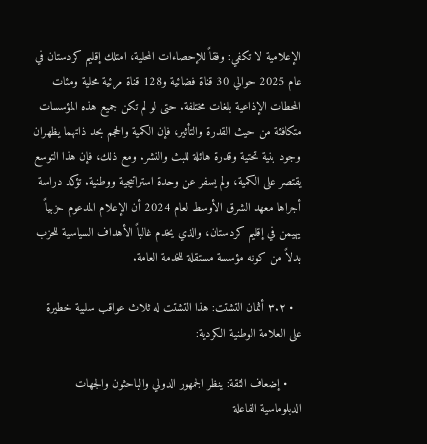الإعلامية لا تكفي: وفقاً للإحصاءات المحلية، امتلك إقليم كردستان في عام 2025 حوالي 30 قناة فضائية و128 قناة مرئية محلية ومئات المحطات الإذاعية بلغات مختلفة. حتى لو لم تكن جميع هذه المؤسسات متكافئة من حيث القدرة والتأثير، فإن الكمية والحجم بحد ذاتهما يظهران وجود بنية تحتية وقدرة هائلة للبث والنشر. ومع ذلك، فإن هذا التوسع يقتصر على الكمية، ولم يسفر عن وحدة استراتيجية ووطنية. تؤكد دراسة أجراها معهد الشرق الأوسط لعام 2024 أن الإعلام المدعوم حزبياً يهيمن في إقليم كردستان، والذي يخدم غالباً الأهداف السياسية للحزب بدلاً من كونه مؤسسة مستقلة للخدمة العامة.

  • ٣.٢ أثمان التشتت: هذا التشتت له ثلاث عواقب سلبية خطيرة على العلامة الوطنية الكردية:

    • إضعاف الثقة: ينظر الجمهور الدولي والباحثون والجهات الدبلوماسية الفاعلة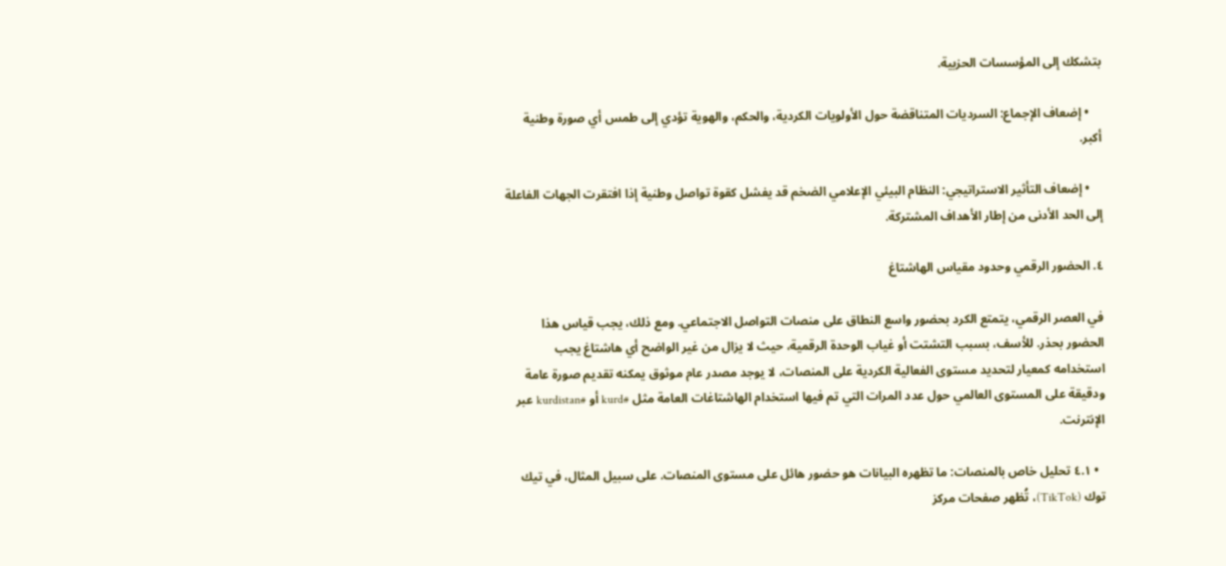بتشكك إلى المؤسسات الحزبية.

    • إضعاف الإجماع: السرديات المتناقضة حول الأولويات الكردية، والحكم، والهوية تؤدي إلى طمس أي صورة وطنية أكبر.

    • إضعاف التأثير الاستراتيجي: النظام البيئي الإعلامي الضخم قد يفشل كقوة تواصل وطنية إذا افتقرت الجهات الفاعلة إلى الحد الأدنى من إطار الأهداف المشتركة.

٤. الحضور الرقمي وحدود مقياس الهاشتاغ

في العصر الرقمي، يتمتع الكرد بحضور واسع النطاق على منصات التواصل الاجتماعي. ومع ذلك، يجب قياس هذا الحضور بحذر. للأسف، بسبب التشتت أو غياب الوحدة الرقمية، حيث لا يزال من غير الواضح أي هاشتاغ يجب استخدامه كمعيار لتحديد مستوى الفعالية الكردية على المنصات، لا يوجد مصدر عام موثوق يمكنه تقديم صورة عامة ودقيقة على المستوى العالمي حول عدد المرات التي تم فيها استخدام الهاشتاغات العامة مثل #kurd أو #kurdistan عبر الإنترنت.

  • ٤.١ تحليل خاص بالمنصات: ما تظهره البيانات هو حضور هائل على مستوى المنصات. على سبيل المثال، في تيك توك (TikTok)، تُظهر صفحات مركز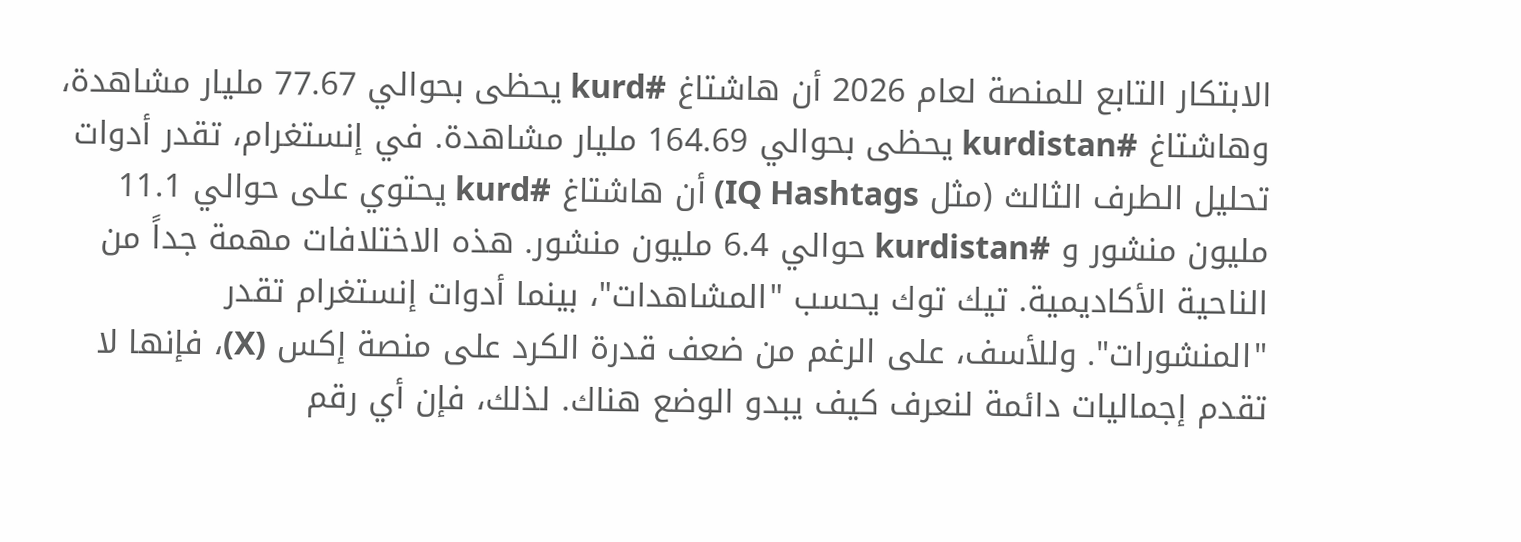الابتكار التابع للمنصة لعام 2026 أن هاشتاغ #kurd يحظى بحوالي 77.67 مليار مشاهدة، وهاشتاغ #kurdistan يحظى بحوالي 164.69 مليار مشاهدة. في إنستغرام، تقدر أدوات تحليل الطرف الثالث (مثل IQ Hashtags) أن هاشتاغ #kurd يحتوي على حوالي 11.1 مليون منشور و #kurdistan حوالي 6.4 مليون منشور. هذه الاختلافات مهمة جداً من الناحية الأكاديمية. تيك توك يحسب "المشاهدات"، بينما أدوات إنستغرام تقدر "المنشورات". وللأسف، على الرغم من ضعف قدرة الكرد على منصة إكس (X)، فإنها لا تقدم إجماليات دائمة لنعرف كيف يبدو الوضع هناك. لذلك، فإن أي رقم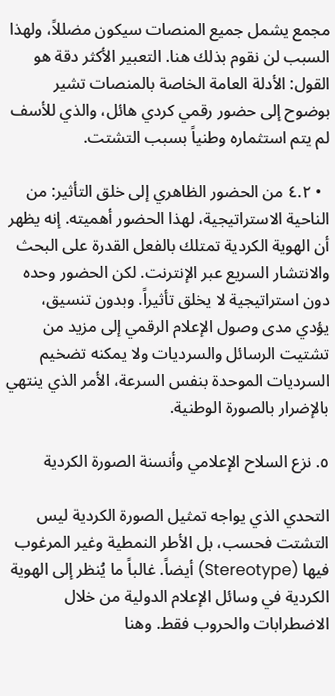مجمع يشمل جميع المنصات سيكون مضللاً، ولهذا السبب لن نقوم بذلك هنا. التعبير الأكثر دقة هو القول: الأدلة العامة الخاصة بالمنصات تشير بوضوح إلى حضور رقمي كردي هائل، والذي للأسف لم يتم استثماره وطنياً بسبب التشتت.

  • ٤.٢ من الحضور الظاهري إلى خلق التأثير: من الناحية الاستراتيجية، لهذا الحضور أهميته. إنه يظهر أن الهوية الكردية تمتلك بالفعل القدرة على البحث والانتشار السريع عبر الإنترنت. لكن الحضور وحده دون استراتيجية لا يخلق تأثيراً. وبدون تنسيق، يؤدي مدى وصول الإعلام الرقمي إلى مزيد من تشتيت الرسائل والسرديات ولا يمكنه تضخيم السرديات الموحدة بنفس السرعة، الأمر الذي ينتهي بالإضرار بالصورة الوطنية.

٥. نزع السلاح الإعلامي وأنسنة الصورة الكردية

التحدي الذي يواجه تمثيل الصورة الكردية ليس التشتت فحسب، بل الأطر النمطية وغير المرغوب فيها (Stereotype) أيضاً. غالباً ما يُنظر إلى الهوية الكردية في وسائل الإعلام الدولية من خلال الاضطرابات والحروب فقط. وهنا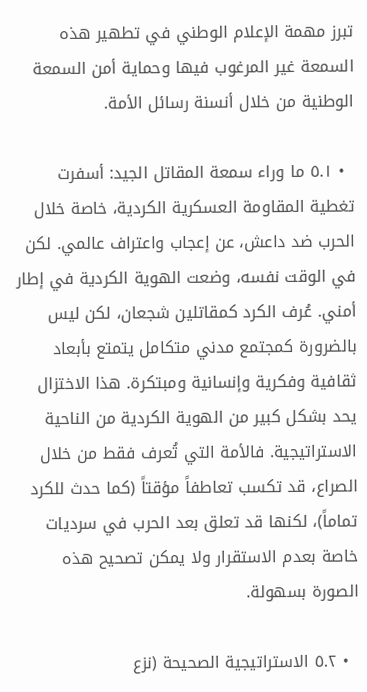تبرز مهمة الإعلام الوطني في تطهير هذه السمعة غير المرغوب فيها وحماية أمن السمعة الوطنية من خلال أنسنة رسائل الأمة.

  • ٥.١ ما وراء سمعة المقاتل الجيد: أسفرت تغطية المقاومة العسكرية الكردية، خاصة خلال الحرب ضد داعش، عن إعجاب واعتراف عالمي. لكن في الوقت نفسه، وضعت الهوية الكردية في إطار أمني. عُرف الكرد كمقاتلين شجعان، لكن ليس بالضرورة كمجتمع مدني متكامل يتمتع بأبعاد ثقافية وفكرية وإنسانية ومبتكرة. هذا الاختزال يحد بشكل كبير من الهوية الكردية من الناحية الاستراتيجية. فالأمة التي تُعرف فقط من خلال الصراع، قد تكسب تعاطفاً مؤقتاً (كما حدث للكرد تماماً)، لكنها قد تعلق بعد الحرب في سرديات خاصة بعدم الاستقرار ولا يمكن تصحيح هذه الصورة بسهولة.

  • ٥.٢ الاستراتيجية الصحيحة (نزع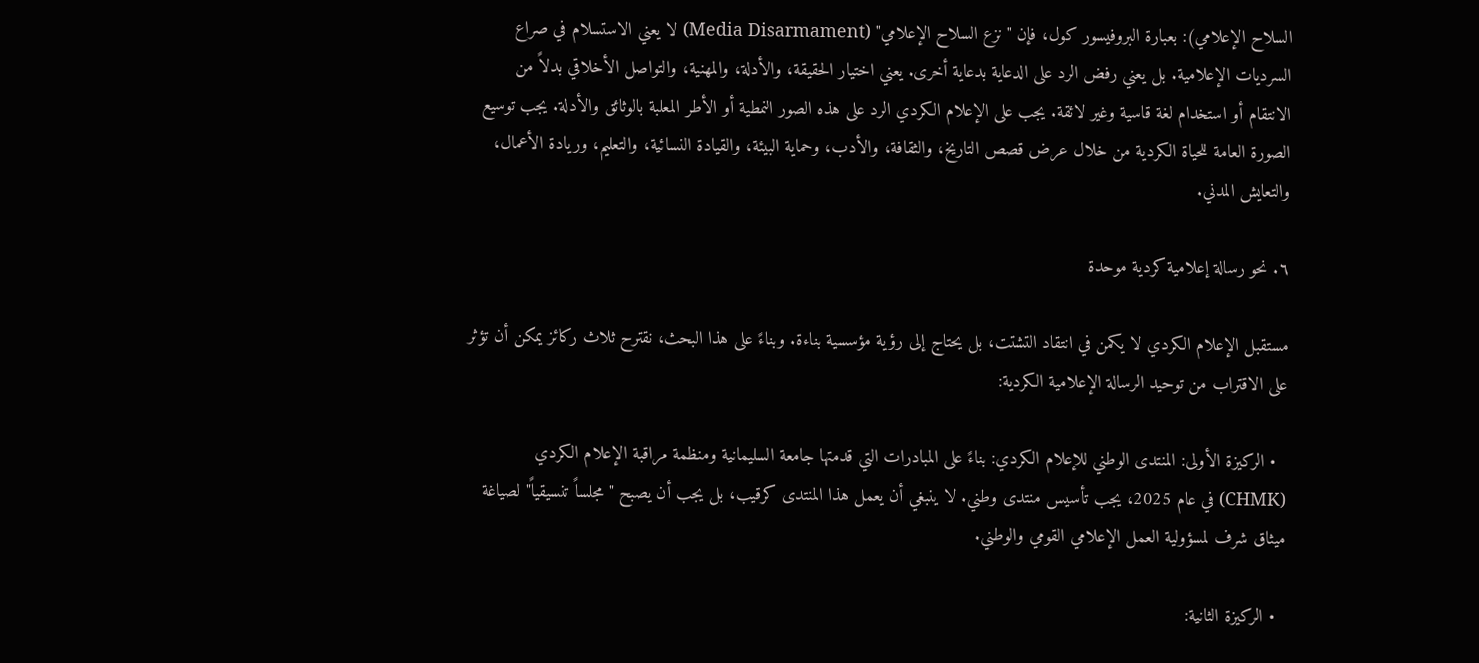السلاح الإعلامي): بعبارة البروفيسور كول، فإن "نزع السلاح الإعلامي" (Media Disarmament) لا يعني الاستسلام في صراع السرديات الإعلامية. بل يعني رفض الرد على الدعاية بدعاية أخرى. يعني اختيار الحقيقة، والأدلة، والمهنية، والتواصل الأخلاقي بدلاً من الانتقام أو استخدام لغة قاسية وغير لائقة. يجب على الإعلام الكردي الرد على هذه الصور النمطية أو الأطر المعلبة بالوثائق والأدلة. يجب توسيع الصورة العامة للحياة الكردية من خلال عرض قصص التاريخ، والثقافة، والأدب، وحماية البيئة، والقيادة النسائية، والتعليم، وريادة الأعمال، والتعايش المدني.

٦. نحو رسالة إعلامية كردية موحدة

مستقبل الإعلام الكردي لا يكمن في انتقاد التشتت، بل يحتاج إلى رؤية مؤسسية بناءة. وبناءً على هذا البحث، نقترح ثلاث ركائز يمكن أن تؤثر على الاقتراب من توحيد الرسالة الإعلامية الكردية:

  • الركيزة الأولى: المنتدى الوطني للإعلام الكردي: بناءً على المبادرات التي قدمتها جامعة السليمانية ومنظمة مراقبة الإعلام الكردي (CHMK) في عام 2025، يجب تأسيس منتدى وطني. لا ينبغي أن يعمل هذا المنتدى كرقيب، بل يجب أن يصبح "مجلساً تنسيقياً" لصياغة ميثاق شرف لمسؤولية العمل الإعلامي القومي والوطني.

  • الركيزة الثانية: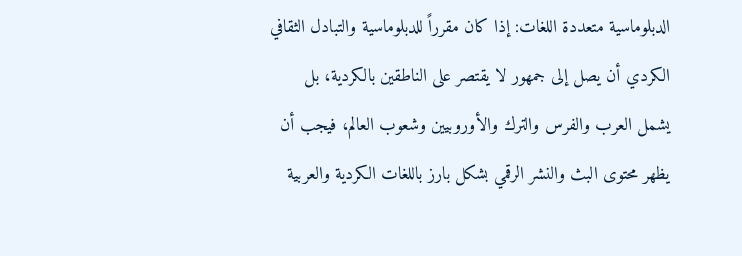الدبلوماسية متعددة اللغات: إذا كان مقرراً للدبلوماسية والتبادل الثقافي الكردي أن يصل إلى جمهور لا يقتصر على الناطقين بالكردية، بل يشمل العرب والفرس والترك والأوروبيين وشعوب العالم، فيجب أن يظهر محتوى البث والنشر الرقمي بشكل بارز باللغات الكردية والعربية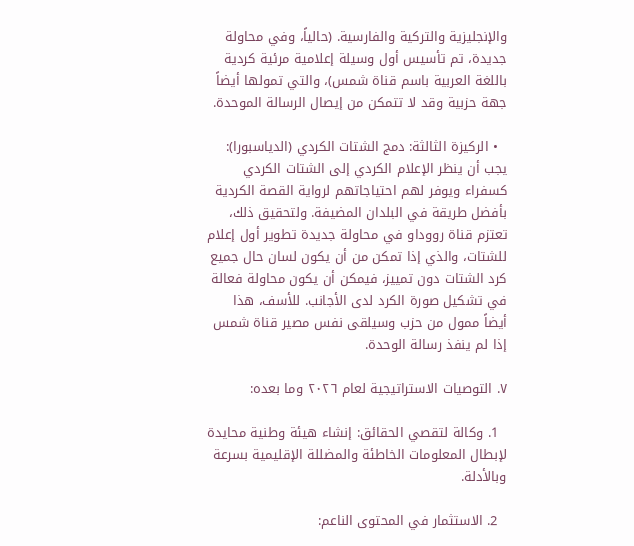والإنجليزية والتركية والفارسية. (حالياً، وفي محاولة جديدة، تم تأسيس أول وسيلة إعلامية مرئية كردية باللغة العربية باسم قناة شمس)، والتي تمولها أيضاً جهة حزبية وقد لا تتمكن من إيصال الرسالة الموحدة.

  • الركيزة الثالثة: دمج الشتات الكردي (الدياسبورا): يجب أن ينظر الإعلام الكردي إلى الشتات الكردي كسفراء ويوفر لهم احتياجاتهم لرواية القصة الكردية بأفضل طريقة في البلدان المضيفة. ولتحقيق ذلك، تعتزم قناة رووداو في محاولة جديدة تطوير أول إعلام للشتات، والذي إذا تمكن من أن يكون لسان حال جميع كرد الشتات دون تمييز، فيمكن أن يكون محاولة فعالة في تشكيل صورة الكرد لدى الأجانب. للأسف، هذا أيضاً ممول من حزب وسيلقى نفس مصير قناة شمس إذا لم ينفذ رسالة الوحدة.

٧. التوصيات الاستراتيجية لعام ٢٠٢٦ وما بعده:

  1. وكالة لتقصي الحقائق: إنشاء هيئة وطنية محايدة لإبطال المعلومات الخاطئة والمضللة الإقليمية بسرعة وبالأدلة.

  2. الاستثمار في المحتوى الناعم: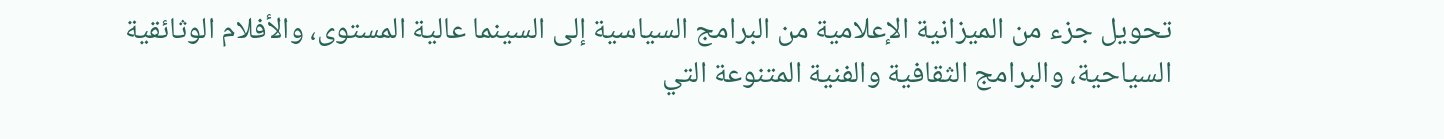تحويل جزء من الميزانية الإعلامية من البرامج السياسية إلى السينما عالية المستوى، والأفلام الوثائقية السياحية، والبرامج الثقافية والفنية المتنوعة التي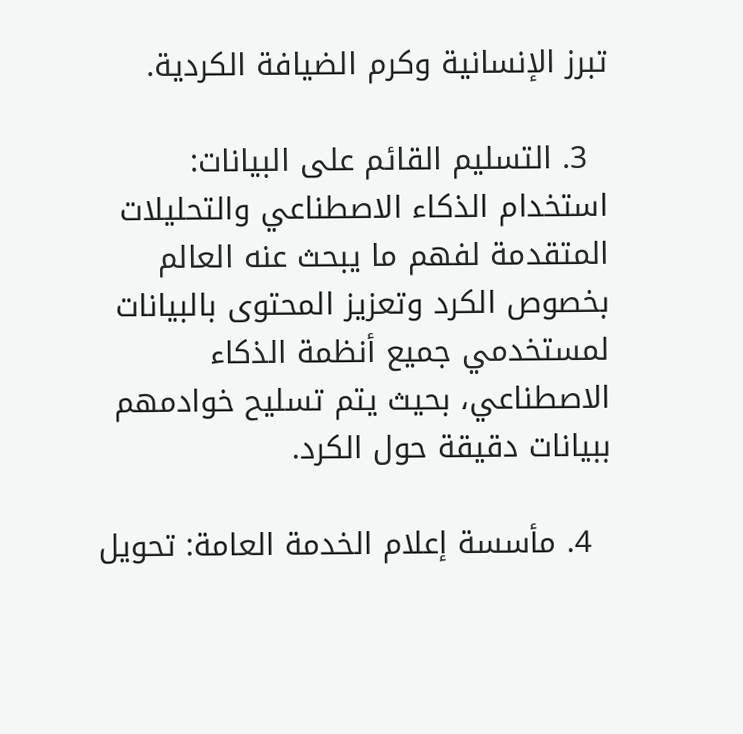تبرز الإنسانية وكرم الضيافة الكردية.

  3. التسليم القائم على البيانات: استخدام الذكاء الاصطناعي والتحليلات المتقدمة لفهم ما يبحث عنه العالم بخصوص الكرد وتعزيز المحتوى بالبيانات لمستخدمي جميع أنظمة الذكاء الاصطناعي، بحيث يتم تسليح خوادمهم ببيانات دقيقة حول الكرد.

  4. مأسسة إعلام الخدمة العامة: تحويل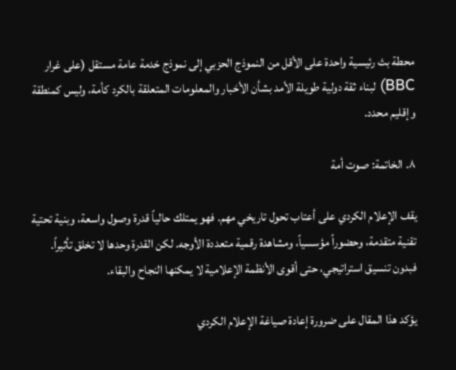محطة بث رئيسية واحدة على الأقل من النموذج الحزبي إلى نموذج خدمة عامة مستقل (على غرار BBC) لبناء ثقة دولية طويلة الأمد بشأن الأخبار والمعلومات المتعلقة بالكرد كأمة، وليس كمنطقة وإقليم محدد.

٨. الخاتمة: صوت أمة

يقف الإعلام الكردي على أعتاب تحول تاريخي مهم. فهو يمتلك حالياً قدرة وصول واسعة، وبنية تحتية تقنية متقدمة، وحضوراً مؤسسياً، ومشاهدة رقمية متعددة الأوجه. لكن القدرة وحدها لا تخلق تأثيراً. فبدون تنسيق استراتيجي، حتى أقوى الأنظمة الإعلامية لا يمكنها النجاح والبقاء.

يؤكد هذا المقال على ضرورة إعادة صياغة الإعلام الكردي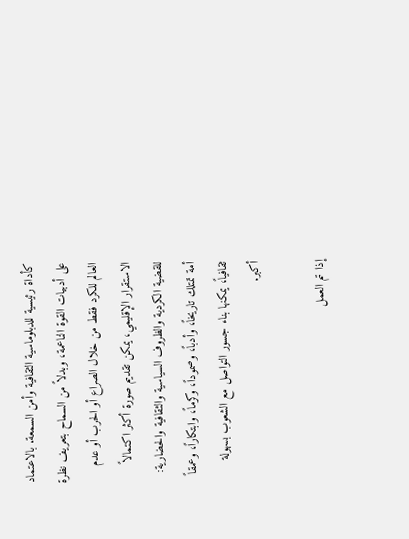كأداة رئيسية للدبلوماسية الثقافية وأمن السمعة. بالاعتماد على أدبيات القوة الناعمة، وبدلاً من السماح بتعريف نظرة العالم للكرد فقط من خلال الصراع أو الحرب أو عدم الاستقرار الإقليمي، يمكن تقديم صورة أكثر اكتمالاً للقضية الكردية والظروف السياسية والثقافية والحضارية: أمة تمتلك تاريخاً، وأدباً، وصموداً، وكرماً، وابتكاراً، وعمقاً ثقافياً، يمكنها بناء جسور التواصل مع الشعوب بسهولة أكبر.

إذا تم العمل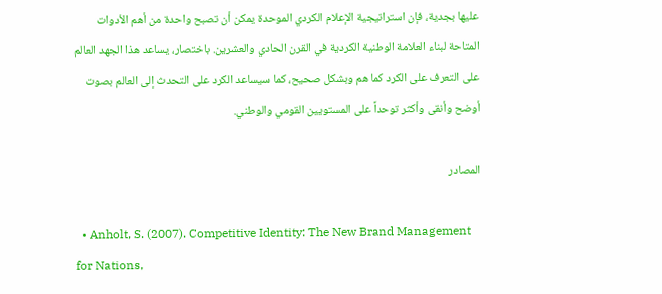عليها بجدية، فإن استراتيجية الإعلام الكردي الموحدة يمكن أن تصبح واحدة من أهم الأدوات المتاحة لبناء العلامة الوطنية الكردية في القرن الحادي والعشرين. باختصار، يساعد هذا الجهد العالم على التعرف على الكرد كما هم وبشكل صحيح، كما سيساعد الكرد على التحدث إلى العالم بصوت أوضح وأنقى وأكثر توحداً على المستويين القومي والوطني.

المصادر

  • Anholt, S. (2007). Competitive Identity: The New Brand Management for Nations,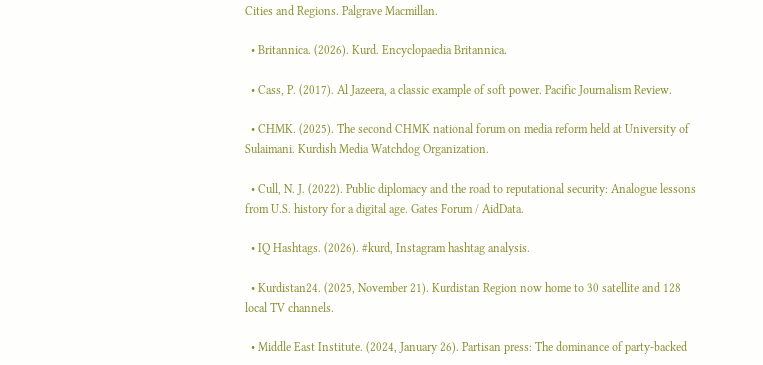Cities and Regions. Palgrave Macmillan.

  • Britannica. (2026). Kurd. Encyclopaedia Britannica.

  • Cass, P. (2017). Al Jazeera, a classic example of soft power. Pacific Journalism Review.

  • CHMK. (2025). The second CHMK national forum on media reform held at University of Sulaimani. Kurdish Media Watchdog Organization.

  • Cull, N. J. (2022). Public diplomacy and the road to reputational security: Analogue lessons from U.S. history for a digital age. Gates Forum / AidData.

  • IQ Hashtags. (2026). #kurd, Instagram hashtag analysis.

  • Kurdistan24. (2025, November 21). Kurdistan Region now home to 30 satellite and 128 local TV channels.

  • Middle East Institute. (2024, January 26). Partisan press: The dominance of party-backed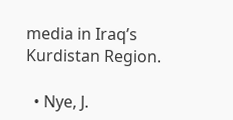media in Iraq’s Kurdistan Region.

  • Nye, J.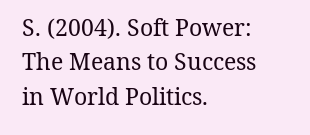S. (2004). Soft Power: The Means to Success in World Politics.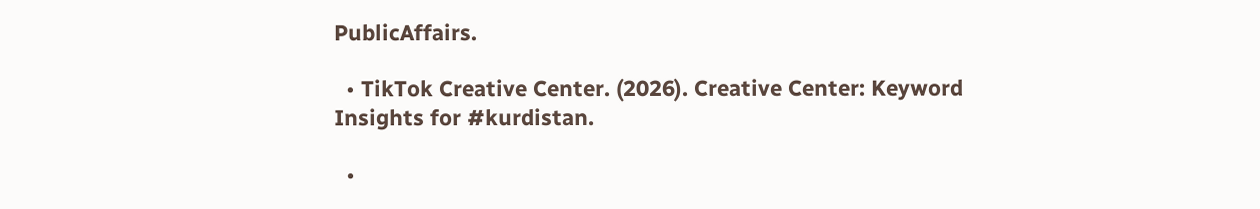PublicAffairs.

  • TikTok Creative Center. (2026). Creative Center: Keyword Insights for #kurdistan.

  •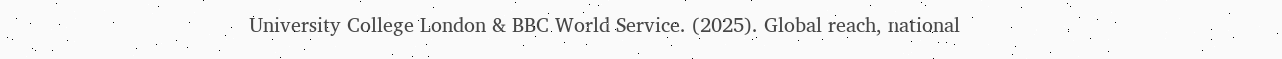University College London & BBC World Service. (2025). Global reach, national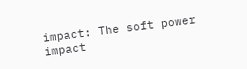impact: The soft power impact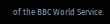of the BBC World Service.